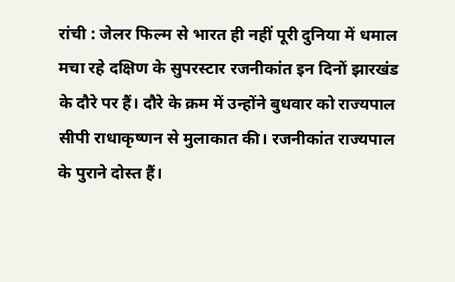रांची : जेलर फिल्म से भारत ही नहीं पूरी दुनिया में धमाल मचा रहे दक्षिण के सुपरस्टार रजनीकांत इन दिनों झारखंड के दौरे पर हैं। दौरे के क्रम में उन्होंने बुधवार को राज्यपाल सीपी राधाकृष्णन से मुलाकात की। रजनीकांत राज्यपाल के पुराने दोस्त हैं।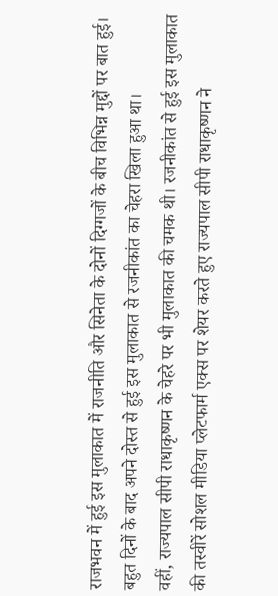राजभवन में हुई इस मुलाकात में राजनीति और सिनेता के दोनों दिग्गजों के बीच विभिन्न मुद्दों पर बात हुई। बहुत दिनों के बाद अपने दोस्त से हुई इस मुलाकात से रजनीकांत का चेहरा खिला हुआ था।
वहीं, राज्यपाल सीपी राधाकृष्णन के चेहरे पर भी मुलाकात की चमक थी। रजनीकांत से हुई इस मुलाकात की तस्वीरें सोशल मीडिया प्लेटफार्म एक्स पर शेयर करते हुए राज्यपाल सीपी राधाकृष्णन ने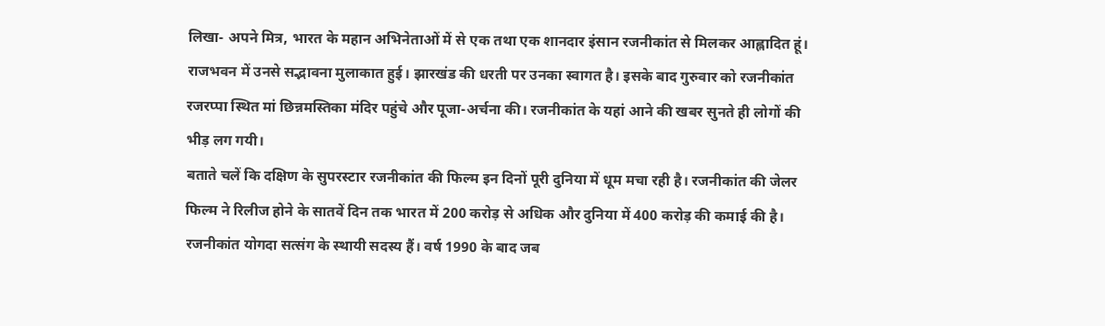लिखा- अपने मित्र, भारत के महान अभिनेताओं में से एक तथा एक शानदार इंसान रजनीकांत से मिलकर आह्लादित हूं। राजभवन में उनसे सद्भावना मुलाकात हुई। झारखंड की धरती पर उनका स्वागत है। इसके बाद गुरुवार को रजनीकांत रजरप्पा स्थित मां छिन्नमस्तिका मंदिर पहुंचे और पूजा-अर्चना की। रजनीकांत के यहां आने की खबर सुनते ही लोगों की भीड़ लग गयी।
बताते चलें कि दक्षिण के सुपरस्टार रजनीकांत की फिल्म इन दिनों पूरी दुनिया में धूम मचा रही है। रजनीकांत की जेलर फिल्म ने रिलीज होने के सातवें दिन तक भारत में 200 करोड़ से अधिक और दुनिया में 400 करोड़ की कमाई की है। रजनीकांत योगदा सत्संग के स्थायी सदस्य हैं। वर्ष 1990 के बाद जब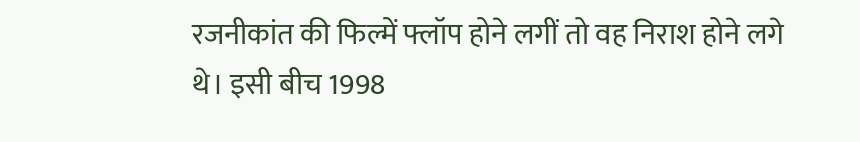रजनीकांत की फिल्में फ्लॉप होने लगीं तो वह निराश होने लगे थे। इसी बीच 1998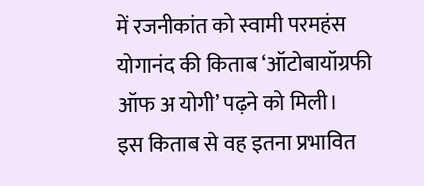में रजनीकांत को स्वामी परमहंस योगानंद की किताब ‘ऑटोबायॉग्रफी ऑफ अ योगी’ पढ़ने को मिली।
इस किताब से वह इतना प्रभावित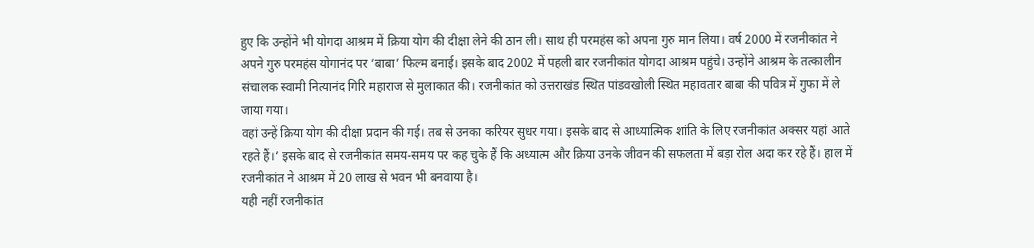हुए कि उन्होंने भी योगदा आश्रम में क्रिया योग की दीक्षा लेने की ठान ली। साथ ही परमहंस को अपना गुरु मान लिया। वर्ष 2000 में रजनीकांत ने अपने गुरु परमहंस योगानंद पर ‘बाबा’ फिल्म बनाई। इसके बाद 2002 में पहली बार रजनीकांत योगदा आश्रम पहुंचे। उन्होंने आश्रम के तत्कालीन संचालक स्वामी नित्यानंद गिरि महाराज से मुलाकात की। रजनीकांत को उत्तराखंड स्थित पांडवखोली स्थित महावतार बाबा की पवित्र में गुफा में ले जाया गया।
वहां उन्हें क्रिया योग की दीक्षा प्रदान की गई। तब से उनका करियर सुधर गया। इसके बाद से आध्यात्मिक शांति के लिए रजनीकांत अक्सर यहां आते रहते हैं।’ इसके बाद से रजनीकांत समय-समय पर कह चुके हैं कि अध्यात्म और क्रिया उनके जीवन की सफलता में बड़ा रोल अदा कर रहे हैं। हाल में रजनीकांत ने आश्रम में 20 लाख से भवन भी बनवाया है।
यही नहीं रजनीकांत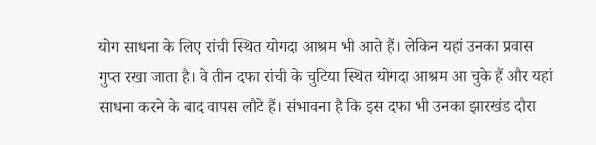योग साधना के लिए रांची स्थित योगदा आश्रम भी आते हैं। लेकिन यहां उनका प्रवास गुप्त रखा जाता है। वे तीन दफा रांची के चुटिया स्थित योगदा आश्रम आ चुके हैं और यहां साधना करने के बाद वापस लौटे हैं। संभावना है कि इस दफा भी उनका झारखंड दौरा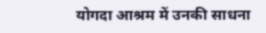योगदा आश्रम में उनकी साधना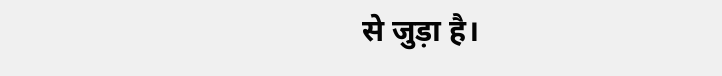से जुड़ा है।